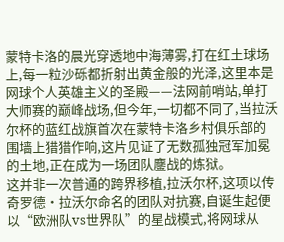蒙特卡洛的晨光穿透地中海薄雾,打在红土球场上,每一粒沙砾都折射出黄金般的光泽,这里本是网球个人英雄主义的圣殿——法网前哨站,单打大师赛的巅峰战场,但今年,一切都不同了,当拉沃尔杯的蓝红战旗首次在蒙特卡洛乡村俱乐部的围墙上猎猎作响,这片见证了无数孤独冠军加冕的土地,正在成为一场团队鏖战的炼狱。
这并非一次普通的跨界移植,拉沃尔杯,这项以传奇罗德·拉沃尔命名的团队对抗赛,自诞生起便以“欧洲队vs世界队”的星战模式,将网球从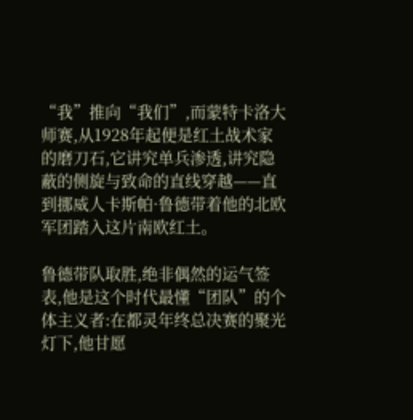“我”推向“我们”,而蒙特卡洛大师赛,从1928年起便是红土战术家的磨刀石,它讲究单兵渗透,讲究隐蔽的侧旋与致命的直线穿越——直到挪威人卡斯帕·鲁德带着他的北欧军团踏入这片南欧红土。

鲁德带队取胜,绝非偶然的运气签表,他是这个时代最懂“团队”的个体主义者:在都灵年终总决赛的聚光灯下,他甘愿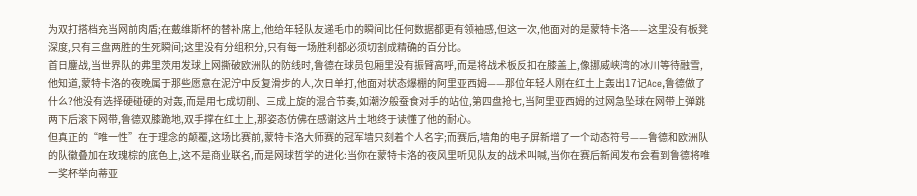为双打搭档充当网前肉盾;在戴维斯杯的替补席上,他给年轻队友递毛巾的瞬间比任何数据都更有领袖感,但这一次,他面对的是蒙特卡洛——这里没有板凳深度,只有三盘两胜的生死瞬间;这里没有分组积分,只有每一场胜利都必须切割成精确的百分比。
首日鏖战,当世界队的弗里茨用发球上网撕破欧洲队的防线时,鲁德在球员包厢里没有振臂高呼,而是将战术板反扣在膝盖上,像挪威峡湾的冰川等待融雪,他知道,蒙特卡洛的夜晚属于那些愿意在泥泞中反复滑步的人,次日单打,他面对状态爆棚的阿里亚西姆——那位年轻人刚在红土上轰出17记Ace,鲁德做了什么?他没有选择硬碰硬的对轰,而是用七成切削、三成上旋的混合节奏,如潮汐般蚕食对手的站位,第四盘抢七,当阿里亚西姆的过网急坠球在网带上弹跳两下后滚下网带,鲁德双膝跪地,双手撑在红土上,那姿态仿佛在感谢这片土地终于读懂了他的耐心。
但真正的“唯一性”在于理念的颠覆,这场比赛前,蒙特卡洛大师赛的冠军墙只刻着个人名字;而赛后,墙角的电子屏新增了一个动态符号——鲁德和欧洲队的队徽叠加在玫瑰棕的底色上,这不是商业联名,而是网球哲学的进化:当你在蒙特卡洛的夜风里听见队友的战术叫喊,当你在赛后新闻发布会看到鲁德将唯一奖杯举向蒂亚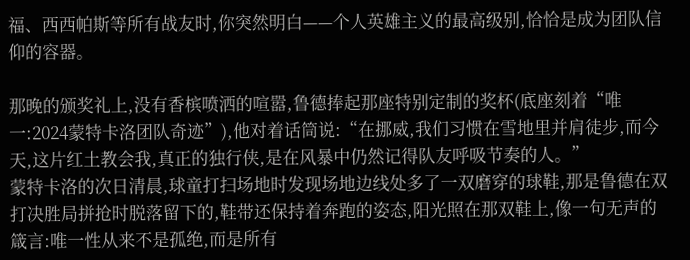福、西西帕斯等所有战友时,你突然明白——个人英雄主义的最高级别,恰恰是成为团队信仰的容器。

那晚的颁奖礼上,没有香槟喷洒的喧嚣,鲁德捧起那座特别定制的奖杯(底座刻着“唯一:2024蒙特卡洛团队奇迹”),他对着话筒说:“在挪威,我们习惯在雪地里并肩徒步,而今天,这片红土教会我,真正的独行侠,是在风暴中仍然记得队友呼吸节奏的人。”
蒙特卡洛的次日清晨,球童打扫场地时发现场地边线处多了一双磨穿的球鞋,那是鲁德在双打决胜局拼抢时脱落留下的,鞋带还保持着奔跑的姿态,阳光照在那双鞋上,像一句无声的箴言:唯一性从来不是孤绝,而是所有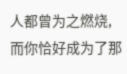人都曾为之燃烧,而你恰好成为了那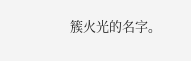簇火光的名字。